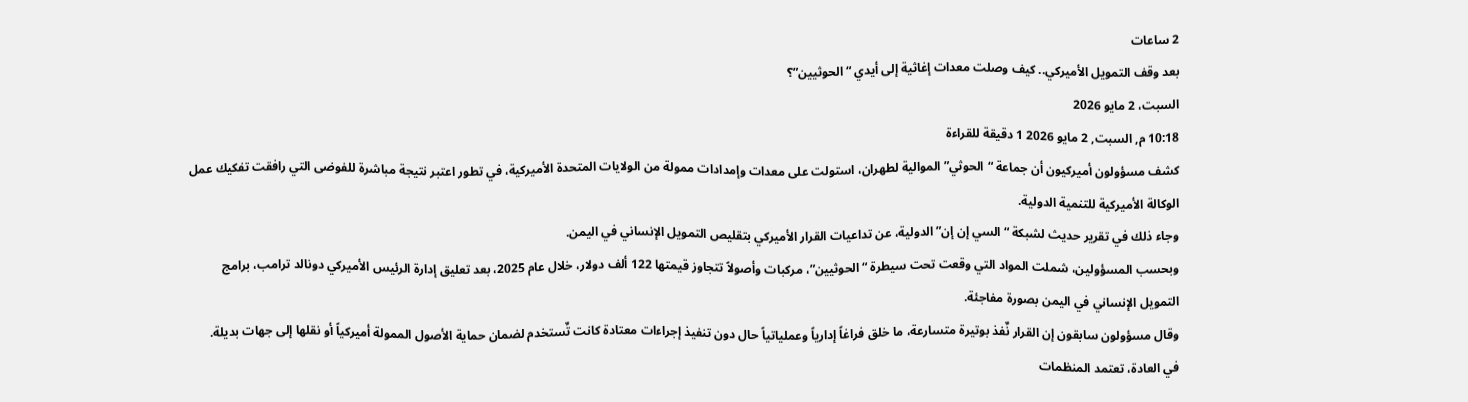2 ساعات
بعد وقف التمويل الأميركي.. كيف وصلت معدات إغاثية إلى أيدي “الحوثيين”؟
السبت، 2 مايو 2026
10:18 م, السبت, 2 مايو 2026 1 دقيقة للقراءة
كشف مسؤولون أميركيون أن جماعة “الحوثي” الموالية لطهران، استولت على معدات وإمدادات ممولة من الولايات المتحدة الأميركية، في تطور اعتبر نتيجة مباشرة للفوضى التي رافقت تفكيك عمل الوكالة الأميركية للتنمية الدولية.
وجاء ذلك في تقرير حديث لشبكة “السي إن إن” الدولية، عن تداعيات القرار الأميركي بتقليص التمويل الإنساني في اليمن.
وبحسب المسؤولين، شملت المواد التي وقعت تحت سيطرة “الحوثيين”، مركبات وأصولاً تتجاوز قيمتها 122 ألف دولار، خلال عام 2025، بعد تعليق إدارة الرئيس الأميركي دونالد ترامب، برامج التمويل الإنساني في اليمن بصورة مفاجئة.
وقال مسؤولون سابقون إن القرار نٌفذ بوتيرة متسارعة، ما خلق فراغاً إدارياً وعملياتياً حال دون تنفيذ إجراءات معتادة كانت تٌستخدم لضمان حماية الأصول الممولة أميركياً أو نقلها إلى جهات بديلة.
في العادة، تعتمد المنظمات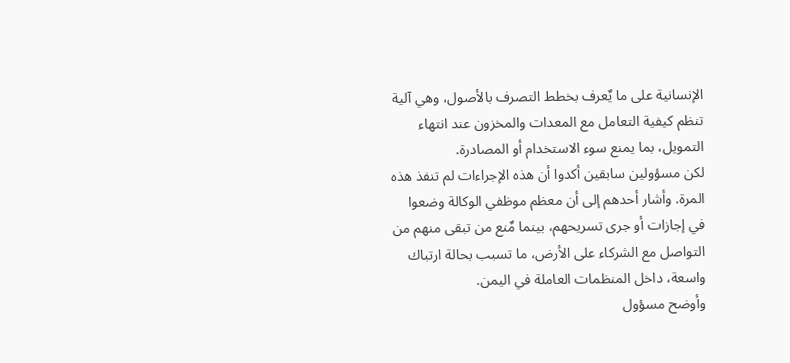الإنسانية على ما يٌعرف بخطط التصرف بالأصول، وهي آلية تنظم كيفية التعامل مع المعدات والمخزون عند انتهاء التمويل، بما يمنع سوء الاستخدام أو المصادرة.
لكن مسؤولين سابقين أكدوا أن هذه الإجراءات لم تنفذ هذه المرة. وأشار أحدهم إلى أن معظم موظفي الوكالة وضعوا في إجازات أو جرى تسريحهم، بينما مٌنع من تبقى منهم من التواصل مع الشركاء على الأرض، ما تسبب بحالة ارتباك واسعة، داخل المنظمات العاملة في اليمن.
وأوضح مسؤول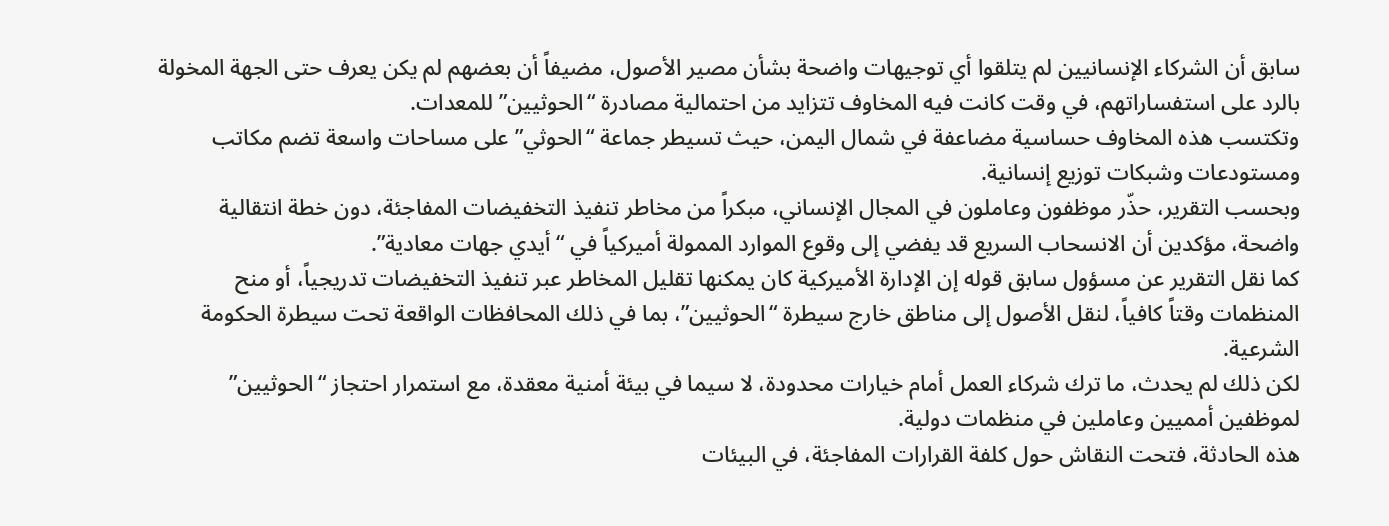سابق أن الشركاء الإنسانيين لم يتلقوا أي توجيهات واضحة بشأن مصير الأصول، مضيفاً أن بعضهم لم يكن يعرف حتى الجهة المخولة بالرد على استفساراتهم، في وقت كانت فيه المخاوف تتزايد من احتمالية مصادرة “الحوثيين” للمعدات.
وتكتسب هذه المخاوف حساسية مضاعفة في شمال اليمن، حيث تسيطر جماعة “الحوثي” على مساحات واسعة تضم مكاتب ومستودعات وشبكات توزيع إنسانية.
وبحسب التقرير، حذّر موظفون وعاملون في المجال الإنساني، مبكراً من مخاطر تنفيذ التخفيضات المفاجئة، دون خطة انتقالية واضحة، مؤكدين أن الانسحاب السريع قد يفضي إلى وقوع الموارد الممولة أميركياً في “أيدي جهات معادية”.
كما نقل التقرير عن مسؤول سابق قوله إن الإدارة الأميركية كان يمكنها تقليل المخاطر عبر تنفيذ التخفيضات تدريجياً، أو منح المنظمات وقتاً كافياً، لنقل الأصول إلى مناطق خارج سيطرة “الحوثيين”، بما في ذلك المحافظات الواقعة تحت سيطرة الحكومة الشرعية.
لكن ذلك لم يحدث، ما ترك شركاء العمل أمام خيارات محدودة، لا سيما في بيئة أمنية معقدة، مع استمرار احتجاز “الحوثيين” لموظفين أمميين وعاملين في منظمات دولية.
هذه الحادثة، فتحت النقاش حول كلفة القرارات المفاجئة، في البيئات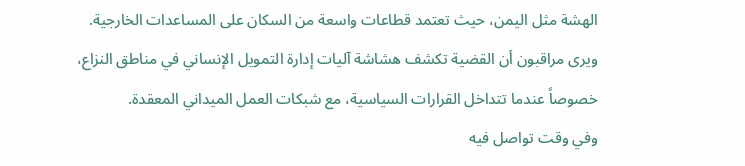الهشة مثل اليمن، حيث تعتمد قطاعات واسعة من السكان على المساعدات الخارجية.
ويرى مراقبون أن القضية تكشف هشاشة آليات إدارة التمويل الإنساني في مناطق النزاع، خصوصاً عندما تتداخل القرارات السياسية، مع شبكات العمل الميداني المعقدة.
وفي وقت تواصل فيه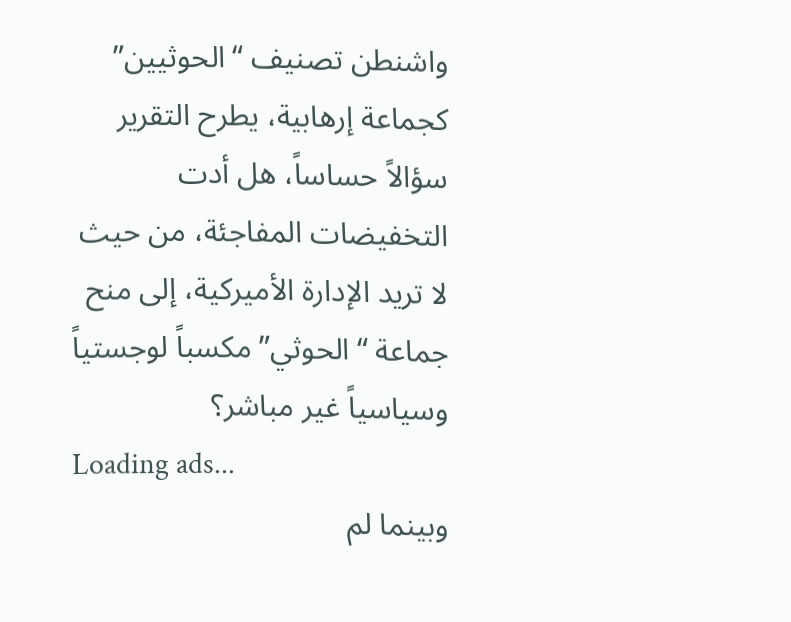واشنطن تصنيف “الحوثيين” كجماعة إرهابية، يطرح التقرير سؤالاً حساساً، هل أدت التخفيضات المفاجئة، من حيث لا تريد الإدارة الأميركية، إلى منح جماعة “الحوثي” مكسباً لوجستياً وسياسياً غير مباشر؟
Loading ads...
وبينما لم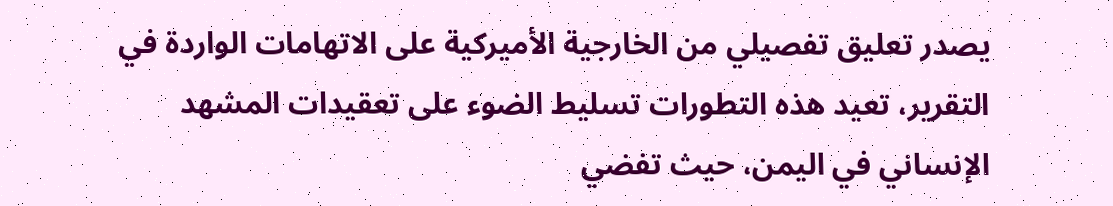يصدر تعليق تفصيلي من الخارجية الأميركية على الاتهامات الواردة في التقرير، تعيد هذه التطورات تسليط الضوء على تعقيدات المشهد الإنساني في اليمن، حيث تفضي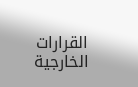القرارات الخارجية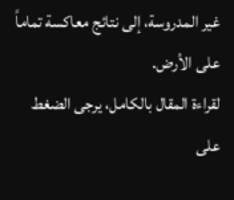غير المدروسة، إلى نتائج معاكسة تماماً على الأرض.
لقراءة المقال بالكامل، يرجى الضغط على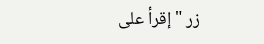زر "إقرأ على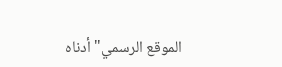الموقع الرسمي" أدناه